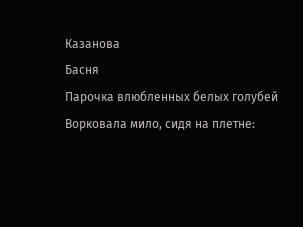Казанова
Басня
Парочка влюбленных белых голубей
Ворковала мило, сидя на плетне: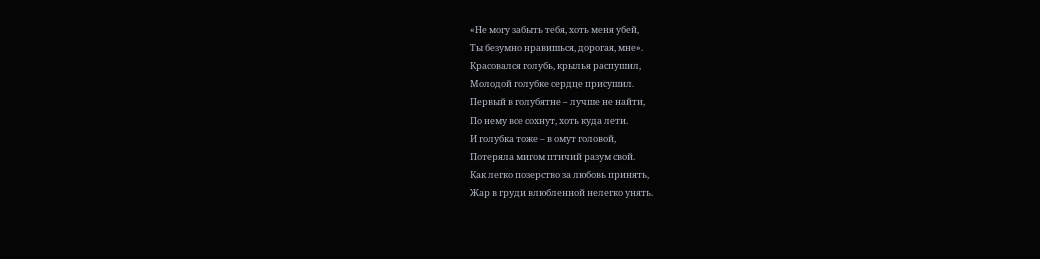«Не могу забыть тебя, хоть меня убей,
Ты безумно нравишься, дорогая, мне».
Красовался голубь, крылья распушил,
Молодой голубке сердце присушил.
Первый в голубятне – лучше не найти,
По нему все сохнут, хоть куда лети.
И голубка тоже – в омут головой,
Потеряла мигом птичий разум свой.
Как легко позерство за любовь принять,
Жар в груди влюбленной нелегко унять.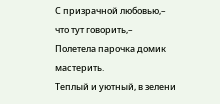С призрачной любовью,–
что тут говорить,–
Полетела парочка домик мастерить.
Теплый и уютный, в зелени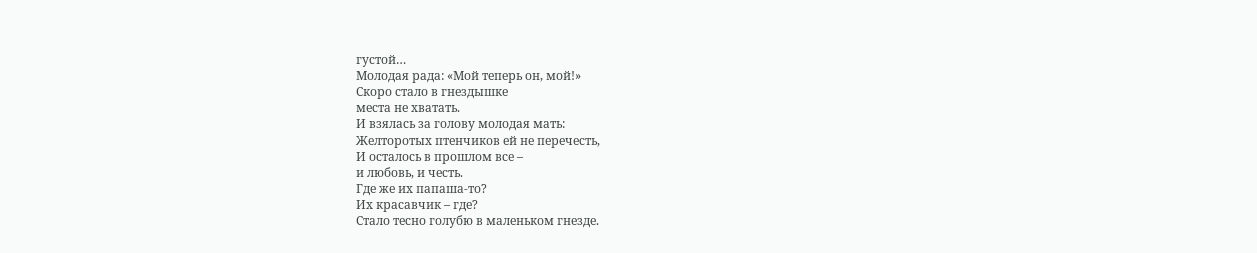густой…
Молодая рада: «Мой теперь он, мой!»
Скоро стало в гнездышке
места не хватать.
И взялась за голову молодая мать:
Желторотых птенчиков ей не перечесть,
И осталось в прошлом все –
и любовь, и честь.
Где же их папаша-то?
Их красавчик – где?
Стало тесно голубю в маленьком гнезде.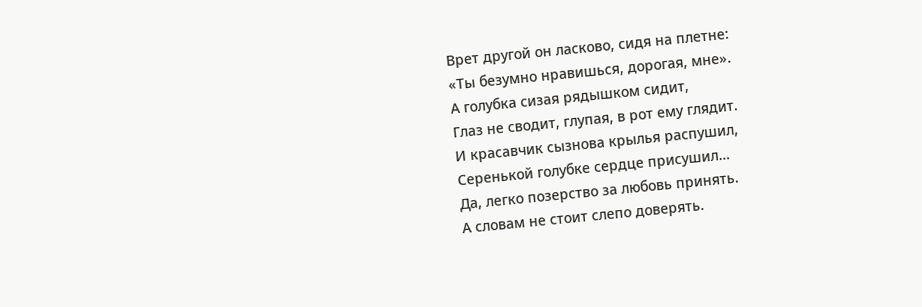Врет другой он ласково, сидя на плетне:
«Ты безумно нравишься, дорогая, мне».
А голубка сизая рядышком сидит,
Глаз не сводит, глупая, в рот ему глядит.
И красавчик сызнова крылья распушил,
Серенькой голубке сердце присушил…
Да, легко позерство за любовь принять.
А словам не стоит слепо доверять.